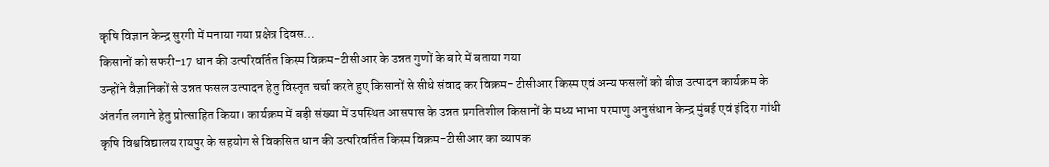कृषि विज्ञान केन्द्र सुरगी में मनाया गया प्रक्षेत्र दिवस…
किसानों को सफरी-17 धान की उत्परिवर्तित किस्म विक्रम-टीसीआर के उन्नत गुणों के बारे में बताया गया
उन्होंने वैज्ञानिकों से उन्नत फसल उत्पादन हेतु विस्तृत चर्चा करते हुए किसानों से सीधे संवाद कर विक्रम- टीसीआर किस्म एवं अन्य फसलों को बीज उत्पादन कार्यक्रम के अंतर्गत लगाने हेतु प्रोत्साहित किया। कार्यक्रम में बड़ी संख्या में उपस्थित आसपास के उन्नत प्रगतिशील किसानों के मध्य भाभा परमाणु अनुसंधान केन्द्र मुंबई एवं इंदिरा गांधी कृषि विश्वविद्यालय रायपुर के सहयोग से विकसित धान की उत्परिवर्तित किस्म विक्रम-टीसीआर का व्यापक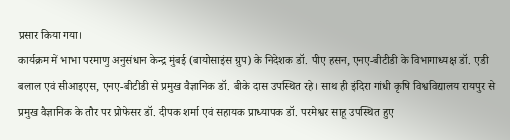प्रसार किया गया।
कार्यक्रम में भाभा परमाणु अनुसंधान केन्द्र मुंबई (बायोसाइंस ग्रुप) के निदेशक डॉ. पीए हसन, एनए-बीटीडी के विभागाध्यक्ष डॉ. एडी बलाल एवं सीआइएस, एनए-बीटीडी से प्रमुख वैज्ञानिक डॉ. बीके दास उपस्थित रहे। साथ ही इंदिरा गांधी कृषि विश्वविद्यालय रायपुर से प्रमुख वैज्ञानिक के तौर पर प्रोफेसर डॉ. दीपक शर्मा एवं सहायक प्राध्यापक डॉ. परमेश्वर साहू उपस्थित हुए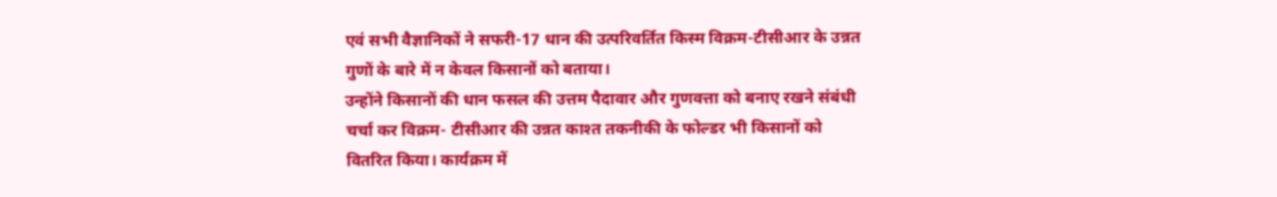एवं सभी वैज्ञानिकों ने सफरी-17 धान की उत्परिवर्तित किस्म विक्रम-टीसीआर के उन्नत गुणों के बारे में न केवल किसानों को बताया।
उन्होंने किसानों की धान फसल की उत्तम पैदावार और गुणवत्ता को बनाए रखने संबंधी चर्चा कर विक्रम- टीसीआर की उन्नत काश्त तकनीकी के फोल्डर भी किसानों को वितरित किया। कार्यक्रम में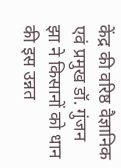केंद्र की वरिष्ठ वैज्ञानिक एवं प्रमुख डॉ. गुंजन झा ने किसानों को धान की इस उन्नत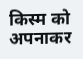किस्म को अपनाकर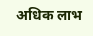अधिक लाभ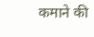कमाने की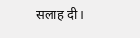सलाह दी।